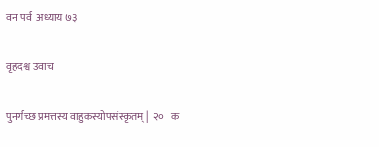वन पर्व  अध्याय ७३

वृहदश्व उवाच

पुनर्गच्छ प्रमत्तस्य वाहुकस्योपसंस्कृतम् |  २०   क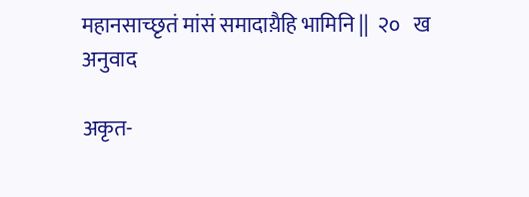महानसाच्छृतं मांसं समादाय़ैहि भामिनि ||  २०   ख
अनुवाद

अकृत-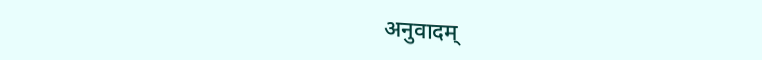अनुवादम्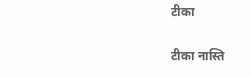टीका

टीका नास्ति